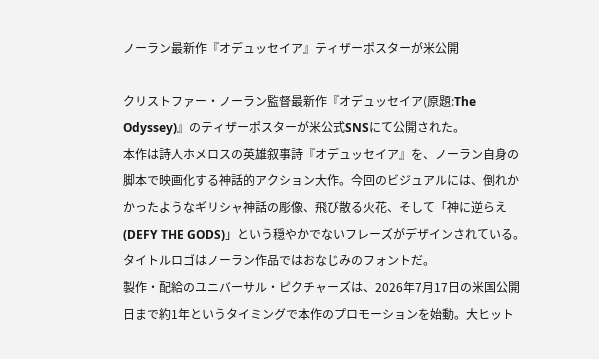ノーラン最新作『オデュッセイア』ティザーポスターが米公開

クリストファー・ノーラン監督最新作『オデュッセイア(原題:The Odyssey)』のティザーポスターが米公式SNSにて公開された。
本作は詩人ホメロスの英雄叙事詩『オデュッセイア』を、ノーラン自身の脚本で映画化する神話的アクション大作。今回のビジュアルには、倒れかかったようなギリシャ神話の彫像、飛び散る火花、そして「神に逆らえ(DEFY THE GODS)」という穏やかでないフレーズがデザインされている。タイトルロゴはノーラン作品ではおなじみのフォントだ。
製作・配給のユニバーサル・ピクチャーズは、2026年7月17日の米国公開日まで約1年というタイミングで本作のプロモーションを始動。大ヒット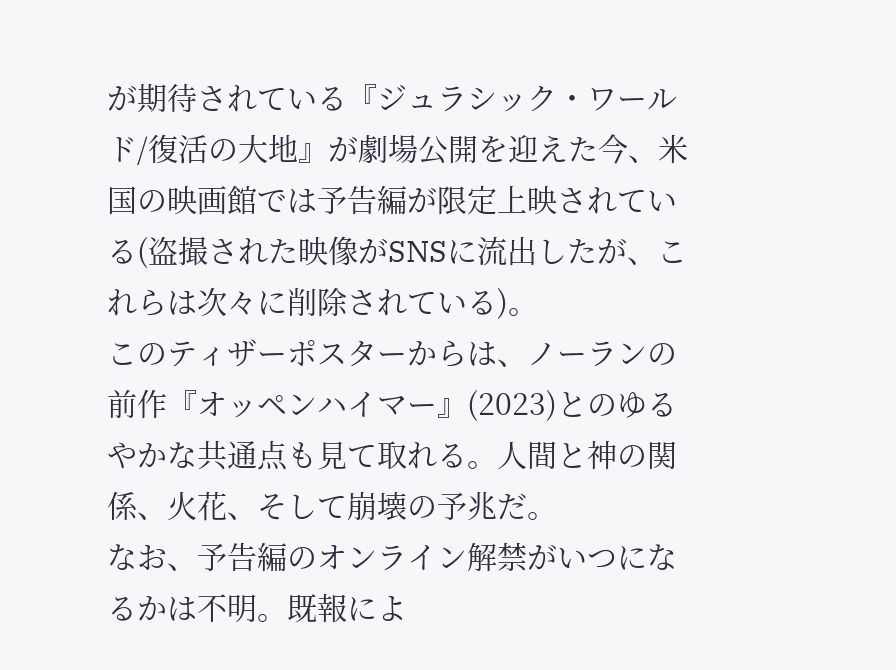が期待されている『ジュラシック・ワールド/復活の大地』が劇場公開を迎えた今、米国の映画館では予告編が限定上映されている(盗撮された映像がSNSに流出したが、これらは次々に削除されている)。
このティザーポスターからは、ノーランの前作『オッペンハイマー』(2023)とのゆるやかな共通点も見て取れる。人間と神の関係、火花、そして崩壊の予兆だ。
なお、予告編のオンライン解禁がいつになるかは不明。既報によ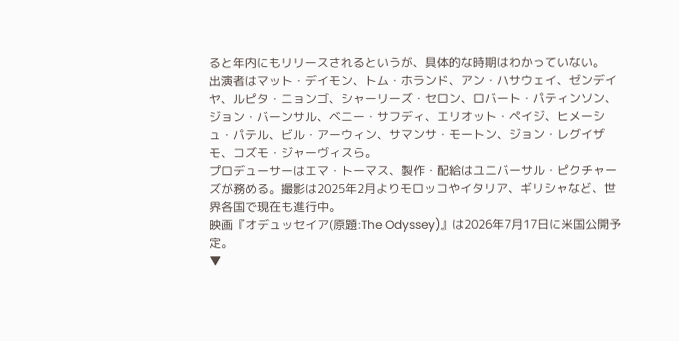ると年内にもリリースされるというが、具体的な時期はわかっていない。
出演者はマット・デイモン、トム・ホランド、アン・ハサウェイ、ゼンデイヤ、ルピタ・ニョンゴ、シャーリーズ・セロン、ロバート・パティンソン、ジョン・バーンサル、ベニー・サフディ、エリオット・ペイジ、ヒメーシュ・パテル、ビル・アーウィン、サマンサ・モートン、ジョン・レグイザモ、コズモ・ジャーヴィスら。
プロデューサーはエマ・トーマス、製作・配給はユニバーサル・ピクチャーズが務める。撮影は2025年2月よりモロッコやイタリア、ギリシャなど、世界各国で現在も進行中。
映画『オデュッセイア(原題:The Odyssey)』は2026年7月17日に米国公開予定。
▼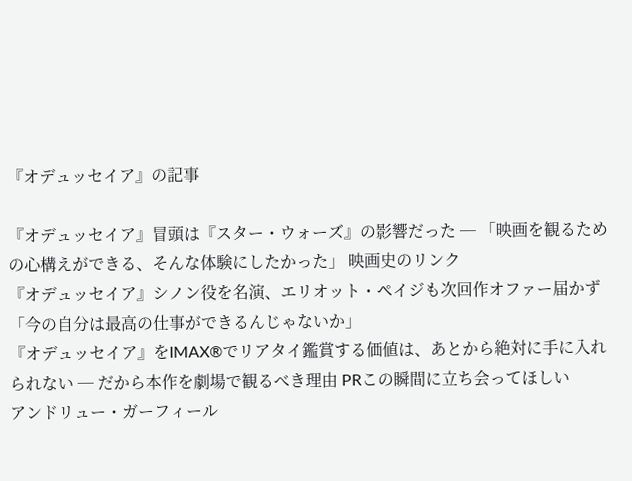『オデュッセイア』の記事

『オデュッセイア』冒頭は『スター・ウォーズ』の影響だった ─ 「映画を観るための心構えができる、そんな体験にしたかった」 映画史のリンク
『オデュッセイア』シノン役を名演、エリオット・ペイジも次回作オファー届かず 「今の自分は最高の仕事ができるんじゃないか」
『オデュッセイア』をIMAX®でリアタイ鑑賞する価値は、あとから絶対に手に入れられない ─ だから本作を劇場で観るべき理由 PRこの瞬間に立ち会ってほしい
アンドリュー・ガーフィール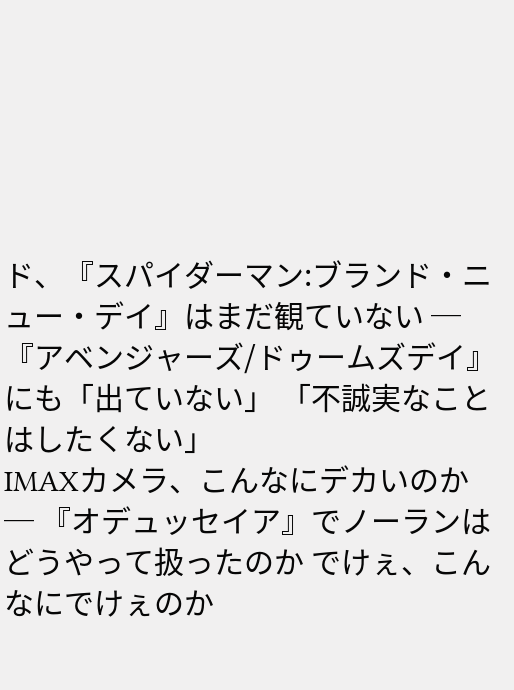ド、『スパイダーマン:ブランド・ニュー・デイ』はまだ観ていない ─ 『アベンジャーズ/ドゥームズデイ』にも「出ていない」 「不誠実なことはしたくない」
IMAXカメラ、こんなにデカいのか ─ 『オデュッセイア』でノーランはどうやって扱ったのか でけぇ、こんなにでけぇのか